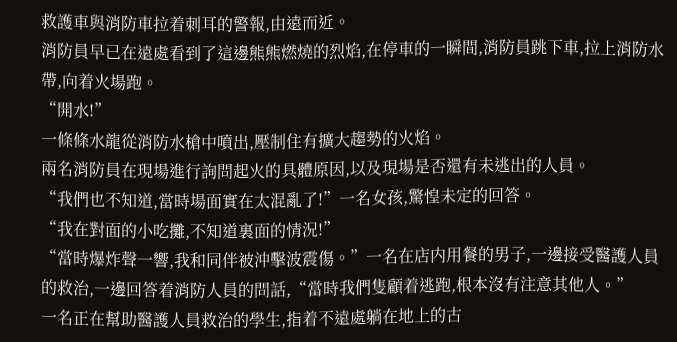救護車與消防車拉着刺耳的警報,由遠而近。
消防員早已在遠處看到了這邊熊熊燃燒的烈焰,在停車的一瞬間,消防員跳下車,拉上消防水帶,向着火場跑。
“開水!”
一條條水龍從消防水槍中噴出,壓制住有擴大趨勢的火焰。
兩名消防員在現場進行詢問起火的具體原因,以及現場是否還有未逃出的人員。
“我們也不知道,當時場面實在太混亂了!”一名女孩,驚惶未定的回答。
“我在對面的小吃攤,不知道裏面的情況!”
“當時爆炸聲一響,我和同伴被沖擊波震傷。”一名在店内用餐的男子,一邊接受醫護人員的救治,一邊回答着消防人員的問話,“當時我們隻顧着逃跑,根本沒有注意其他人。”
一名正在幫助醫護人員救治的學生,指着不遠處躺在地上的古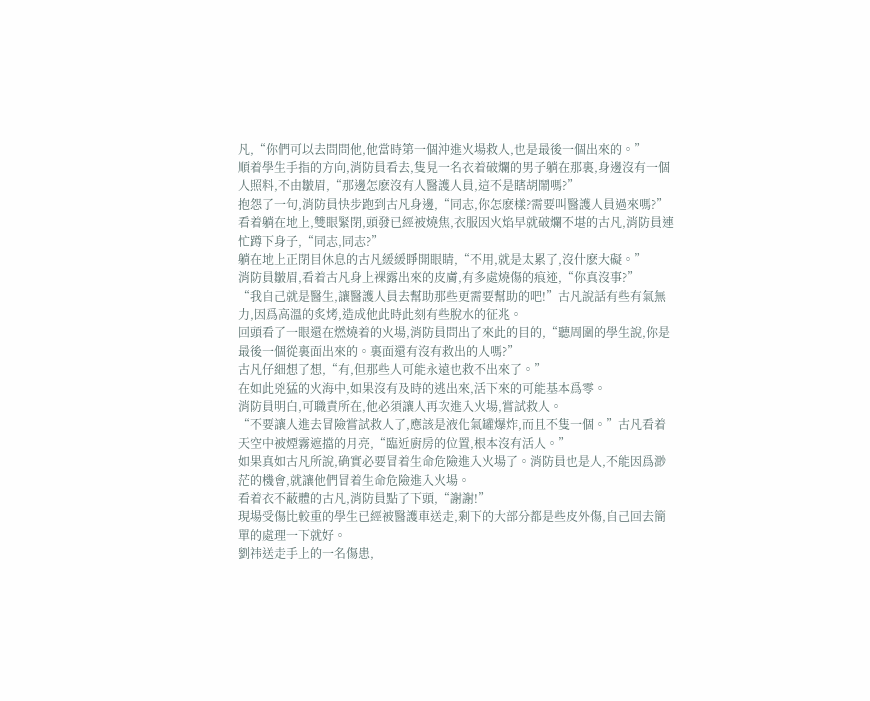凡,“你們可以去問問他,他當時第一個沖進火場救人,也是最後一個出來的。”
順着學生手指的方向,消防員看去,隻見一名衣着破爛的男子躺在那裏,身邊沒有一個人照料,不由皺眉,“那邊怎麽沒有人醫護人員,這不是瞎胡鬧嗎?”
抱怨了一句,消防員快步跑到古凡身邊,“同志,你怎麽樣?需要叫醫護人員過來嗎?”
看着躺在地上,雙眼緊閉,頭發已經被燒焦,衣服因火焰早就破爛不堪的古凡,消防員連忙蹲下身子,“同志,同志?”
躺在地上正閉目休息的古凡緩緩睜開眼睛,“不用,就是太累了,沒什麽大礙。”
消防員皺眉,看着古凡身上裸露出來的皮膚,有多處燒傷的痕迹,“你真沒事?”
“我自己就是醫生,讓醫護人員去幫助那些更需要幫助的吧!”古凡說話有些有氣無力,因爲高溫的炙烤,造成他此時此刻有些脫水的征兆。
回頭看了一眼還在燃燒着的火場,消防員問出了來此的目的,“聽周圍的學生說,你是最後一個從裏面出來的。裏面還有沒有救出的人嗎?”
古凡仔細想了想,“有,但那些人可能永遠也救不出來了。”
在如此兇猛的火海中,如果沒有及時的逃出來,活下來的可能基本爲零。
消防員明白,可職責所在,他必須讓人再次進入火場,嘗試救人。
“不要讓人進去冒險嘗試救人了,應該是液化氣罐爆炸,而且不隻一個。”古凡看着天空中被煙霧遮擋的月亮,“臨近廚房的位置,根本沒有活人。”
如果真如古凡所說,确實必要冒着生命危險進入火場了。消防員也是人,不能因爲渺茫的機會,就讓他們冒着生命危險進入火場。
看着衣不蔽體的古凡,消防員點了下頭,“謝謝!”
現場受傷比較重的學生已經被醫護車送走,剩下的大部分都是些皮外傷,自己回去簡單的處理一下就好。
劉祎送走手上的一名傷患,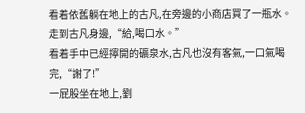看着依舊躺在地上的古凡,在旁邊的小商店買了一瓶水。走到古凡身邊,“給,喝口水。”
看着手中已經擰開的礦泉水,古凡也沒有客氣,一口氣喝完,“謝了!”
一屁股坐在地上,劉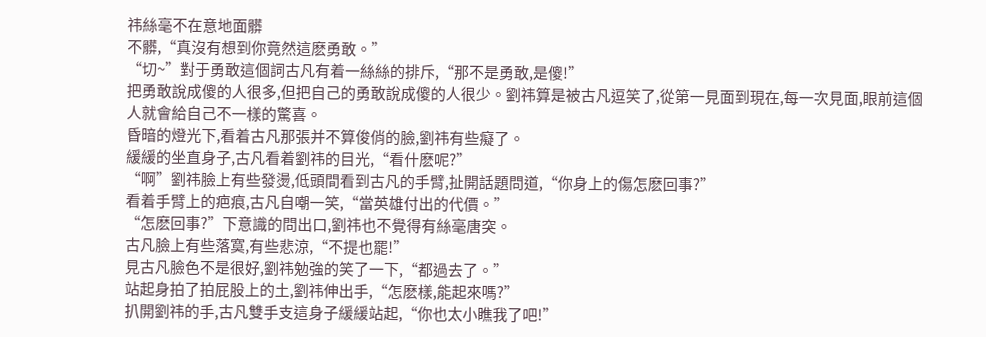祎絲毫不在意地面髒
不髒,“真沒有想到你竟然這麽勇敢。”
“切~”對于勇敢這個詞古凡有着一絲絲的排斥,“那不是勇敢,是傻!”
把勇敢說成傻的人很多,但把自己的勇敢說成傻的人很少。劉祎算是被古凡逗笑了,從第一見面到現在,每一次見面,眼前這個人就會給自己不一樣的驚喜。
昏暗的燈光下,看着古凡那張并不算俊俏的臉,劉祎有些癡了。
緩緩的坐直身子,古凡看着劉祎的目光,“看什麽呢?”
“啊”劉祎臉上有些發燙,低頭間看到古凡的手臂,扯開話題問道,“你身上的傷怎麽回事?”
看着手臂上的疤痕,古凡自嘲一笑,“當英雄付出的代價。”
“怎麽回事?”下意識的問出口,劉祎也不覺得有絲毫唐突。
古凡臉上有些落寞,有些悲涼,“不提也罷!”
見古凡臉色不是很好,劉祎勉強的笑了一下,“都過去了。”
站起身拍了拍屁股上的土,劉祎伸出手,“怎麽樣,能起來嗎?”
扒開劉祎的手,古凡雙手支這身子緩緩站起,“你也太小瞧我了吧!”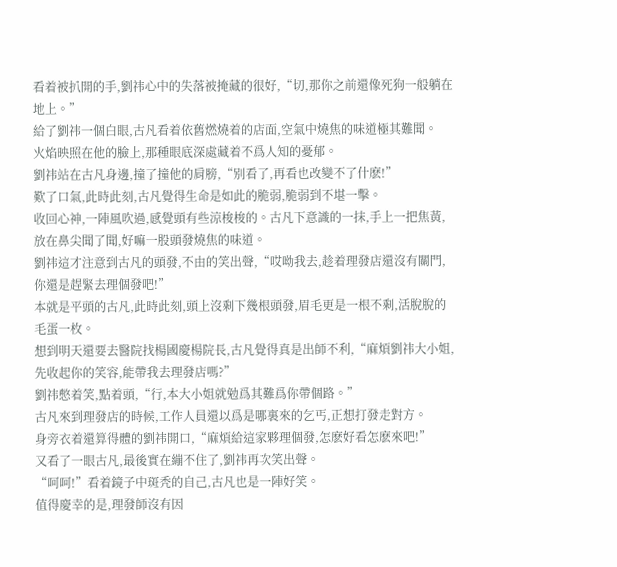看着被扒開的手,劉祎心中的失落被掩藏的很好,“切,那你之前還像死狗一般躺在地上。”
給了劉祎一個白眼,古凡看着依舊燃燒着的店面,空氣中燒焦的味道極其難聞。
火焰映照在他的臉上,那種眼底深處藏着不爲人知的憂郁。
劉祎站在古凡身邊,撞了撞他的肩膀,“别看了,再看也改變不了什麽!”
歎了口氣,此時此刻,古凡覺得生命是如此的脆弱,脆弱到不堪一擊。
收回心神,一陣風吹過,感覺頭有些涼梭梭的。古凡下意識的一抹,手上一把焦黃,放在鼻尖聞了聞,好嘛一股頭發燒焦的味道。
劉祎這才注意到古凡的頭發,不由的笑出聲,“哎呦我去,趁着理發店還沒有關門,你還是趕緊去理個發吧!”
本就是平頭的古凡,此時此刻,頭上沒剩下幾根頭發,眉毛更是一根不剩,活脫脫的毛蛋一枚。
想到明天還要去醫院找楊國慶楊院長,古凡覺得真是出師不利,“麻煩劉祎大小姐,先收起你的笑容,能帶我去理發店嗎?”
劉祎憋着笑,點着頭,“行,本大小姐就勉爲其難爲你帶個路。”
古凡來到理發店的時候,工作人員還以爲是哪裏來的乞丐,正想打發走對方。
身旁衣着還算得體的劉祎開口,“麻煩給這家夥理個發,怎麽好看怎麽來吧!”
又看了一眼古凡,最後實在繃不住了,劉祎再次笑出聲。
“呵呵!”看着鏡子中斑秃的自己,古凡也是一陣好笑。
值得慶幸的是,理發師沒有因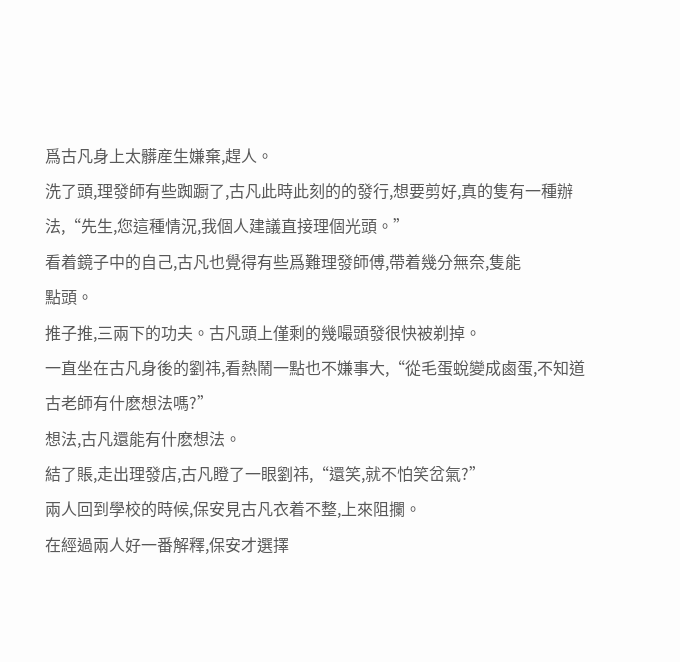爲古凡身上太髒産生嫌棄,趕人。
洗了頭,理發師有些踟蹰了,古凡此時此刻的的發行,想要剪好,真的隻有一種辦法,“先生,您這種情況,我個人建議直接理個光頭。”
看着鏡子中的自己,古凡也覺得有些爲難理發師傅,帶着幾分無奈,隻能
點頭。
推子推,三兩下的功夫。古凡頭上僅剩的幾嘬頭發很快被剃掉。
一直坐在古凡身後的劉祎,看熱鬧一點也不嫌事大,“從毛蛋蛻變成鹵蛋,不知道古老師有什麽想法嗎?”
想法,古凡還能有什麽想法。
結了賬,走出理發店,古凡瞪了一眼劉祎,“還笑,就不怕笑岔氣?”
兩人回到學校的時候,保安見古凡衣着不整,上來阻攔。
在經過兩人好一番解釋,保安才選擇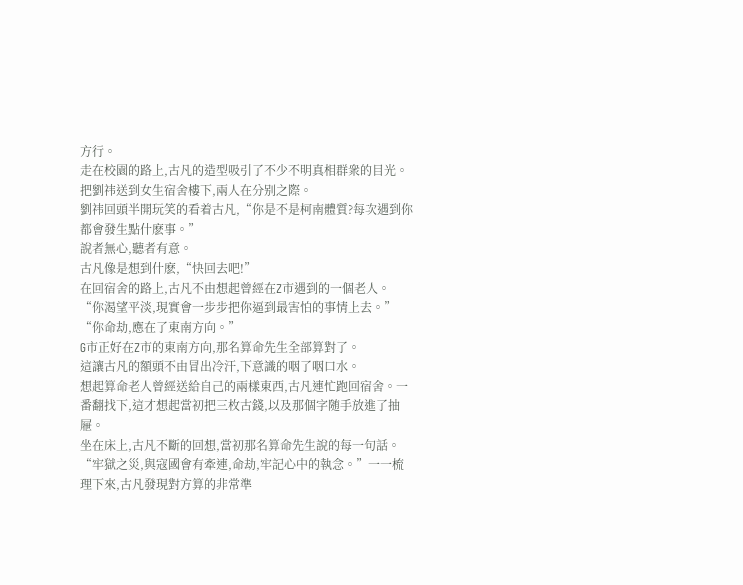方行。
走在校園的路上,古凡的造型吸引了不少不明真相群衆的目光。
把劉祎送到女生宿舍樓下,兩人在分别之際。
劉祎回頭半開玩笑的看着古凡,“你是不是柯南體質?每次遇到你都會發生點什麽事。”
說者無心,聽者有意。
古凡像是想到什麽,“快回去吧!”
在回宿舍的路上,古凡不由想起曾經在Z市遇到的一個老人。
“你渴望平淡,現實會一步步把你逼到最害怕的事情上去。”
“你命劫,應在了東南方向。”
G市正好在Z市的東南方向,那名算命先生全部算對了。
這讓古凡的額頭不由冒出冷汗,下意識的咽了咽口水。
想起算命老人曾經送給自己的兩樣東西,古凡連忙跑回宿舍。一番翻找下,這才想起當初把三枚古錢,以及那個字随手放進了抽屜。
坐在床上,古凡不斷的回想,當初那名算命先生說的每一句話。
“牢獄之災,與寇國會有牽連,命劫,牢記心中的執念。”一一梳理下來,古凡發現對方算的非常準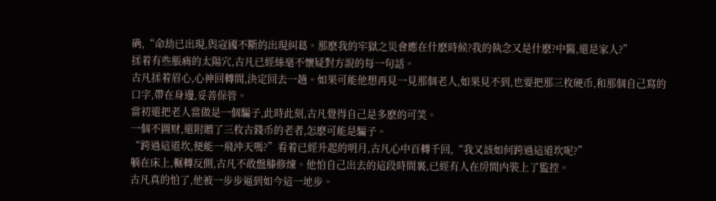确,“命劫已出現,與寇國不斷的出現糾葛。那麽我的牢獄之災會應在什麽時候?我的執念又是什麽?中醫,還是家人?”
揉着有些脹痛的太陽穴,古凡已經絲毫不懷疑對方說的每一句話。
古凡揉着眉心,心神回轉間,決定回去一趟。如果可能他想再見一見那個老人,如果見不到,也要把那三枚硬币,和那個自己寫的口字,帶在身邊,妥善保管。
當初還把老人當做是一個騙子,此時此刻,古凡覺得自己是多麽的可笑。
一個不圖财,還附贈了三枚古錢币的老者,怎麽可能是騙子。
“跨過這道坎,便能一飛沖天嗎?”看着已經升起的明月,古凡心中百轉千回,“我又該如何跨過這道坎呢?”
躺在床上,輾轉反側,古凡不敢盤膝修煉。他怕自己出去的這段時間裏,已經有人在房間内裝上了監控。
古凡真的怕了,他被一步步逼到如今這一地步。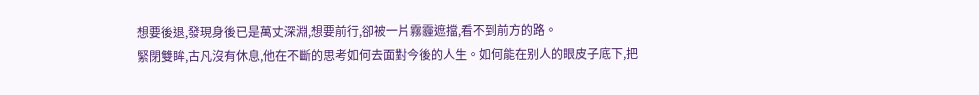想要後退,發現身後已是萬丈深淵,想要前行,卻被一片霧霾遮擋,看不到前方的路。
緊閉雙眸,古凡沒有休息,他在不斷的思考如何去面對今後的人生。如何能在别人的眼皮子底下,把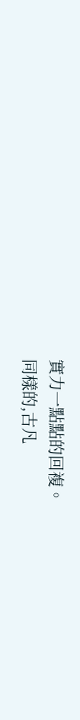實力一點點的回複。
同樣的,古凡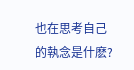也在思考自己的執念是什麽?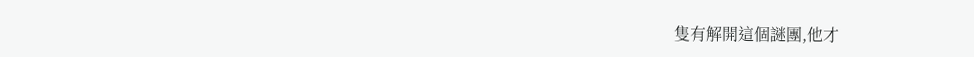隻有解開這個謎團,他才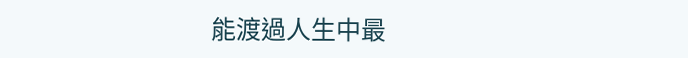能渡過人生中最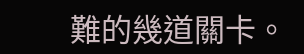難的幾道關卡。